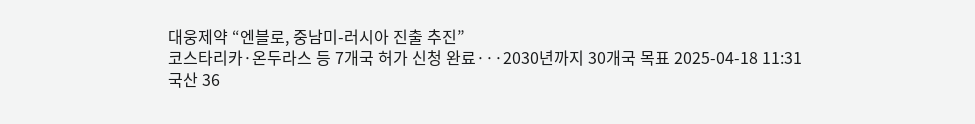대웅제약 “엔블로, 중남미-러시아 진출 추진”
코스타리카·온두라스 등 7개국 허가 신청 완료···2030년까지 30개국 목표 2025-04-18 11:31
국산 36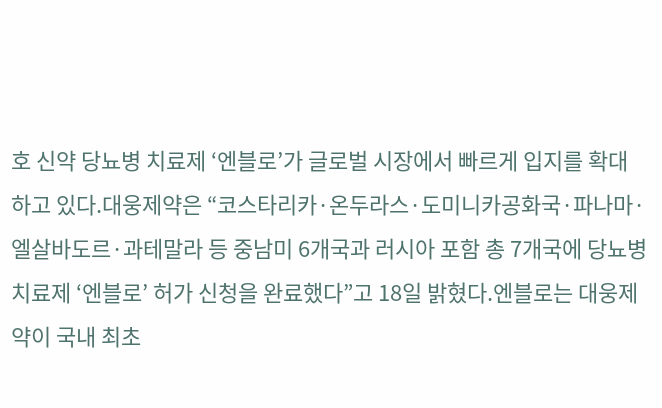호 신약 당뇨병 치료제 ‘엔블로’가 글로벌 시장에서 빠르게 입지를 확대하고 있다.대웅제약은 “코스타리카·온두라스·도미니카공화국·파나마·엘살바도르·과테말라 등 중남미 6개국과 러시아 포함 총 7개국에 당뇨병 치료제 ‘엔블로’ 허가 신청을 완료했다”고 18일 밝혔다.엔블로는 대웅제약이 국내 최초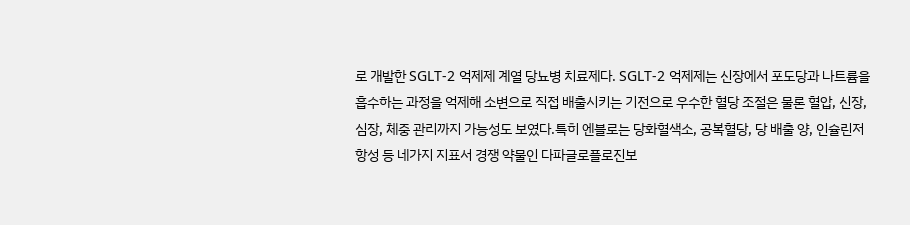로 개발한 SGLT-2 억제제 계열 당뇨병 치료제다. SGLT-2 억제제는 신장에서 포도당과 나트륨을 흡수하는 과정을 억제해 소변으로 직접 배출시키는 기전으로 우수한 혈당 조절은 물론 혈압, 신장, 심장, 체중 관리까지 가능성도 보였다.특히 엔블로는 당화혈색소, 공복혈당, 당 배출 양, 인슐린저항성 등 네가지 지표서 경쟁 약물인 다파글로플로진보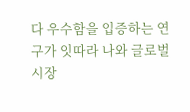다 우수함을 입증하는 연구가 잇따라 나와 글로벌 시장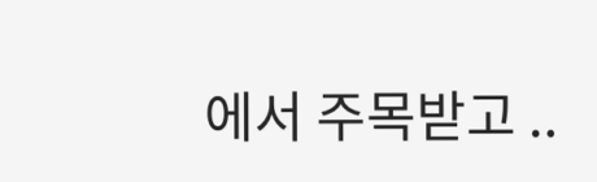에서 주목받고 ..